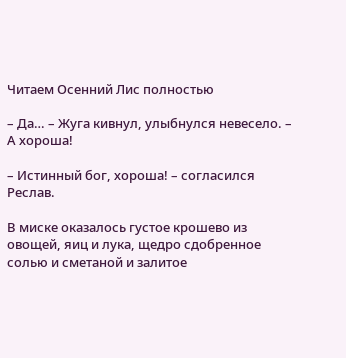Читаем Осенний Лис полностью

– Да… – Жуга кивнул, улыбнулся невесело. – А хороша!

– Истинный бог, хороша! – согласился Реслав.

В миске оказалось густое крошево из овощей, яиц и лука, щедро сдобренное солью и сметаной и залитое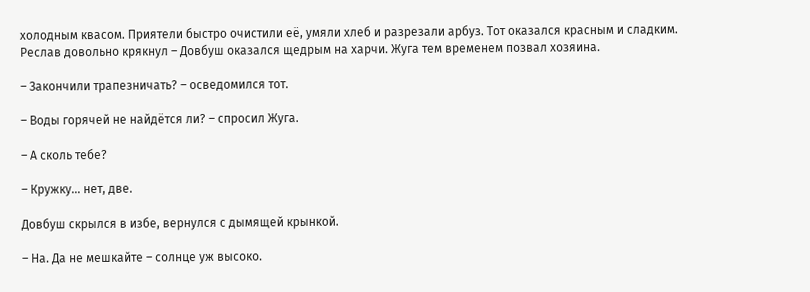холодным квасом. Приятели быстро очистили её, умяли хлеб и разрезали арбуз. Тот оказался красным и сладким. Реслав довольно крякнул – Довбуш оказался щедрым на харчи. Жуга тем временем позвал хозяина.

– Закончили трапезничать? – осведомился тот.

– Воды горячей не найдётся ли? – спросил Жуга.

– А сколь тебе?

– Кружку… нет, две.

Довбуш скрылся в избе, вернулся с дымящей крынкой.

– На. Да не мешкайте – солнце уж высоко.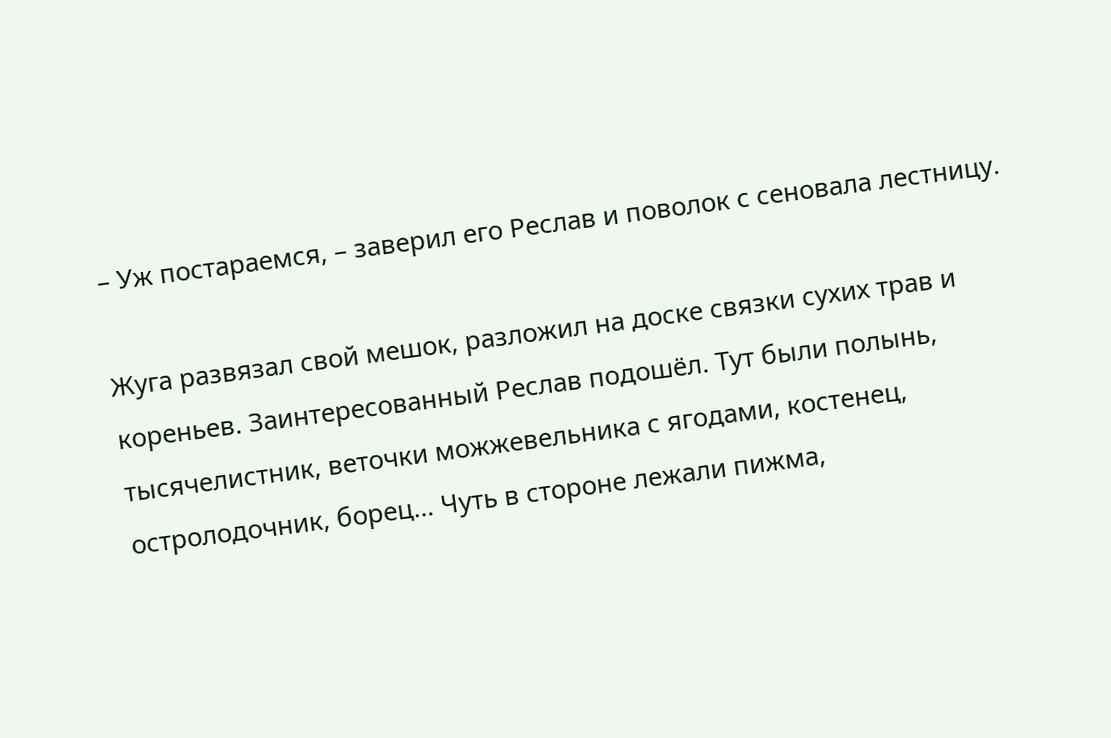– Уж постараемся, – заверил его Реслав и поволок с сеновала лестницу.

Жуга развязал свой мешок, разложил на доске связки сухих трав и кореньев. Заинтересованный Реслав подошёл. Тут были полынь, тысячелистник, веточки можжевельника с ягодами, костенец, остролодочник, борец… Чуть в стороне лежали пижма,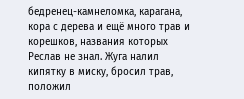бедренец-камнеломка, карагана, кора с дерева и ещё много трав и корешков, названия которых Реслав не знал. Жуга налил кипятку в миску, бросил трав, положил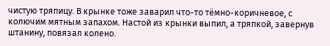чистую тряпицу. В крынке тоже заварил что-то тёмно-коричневое, с колючим мятным запахом. Настой из крынки выпил, а тряпкой, завернув штанину, повязал колено.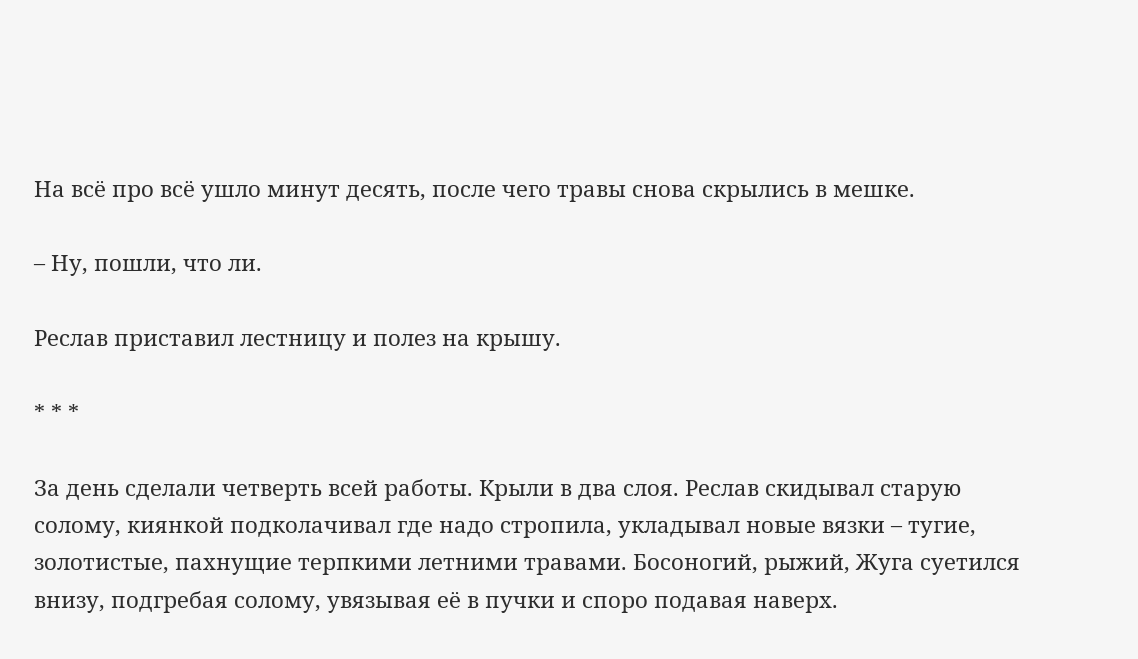На всё про всё ушло минут десять, после чего травы снова скрылись в мешке.

– Ну, пошли, что ли.

Реслав приставил лестницу и полез на крышу.

* * *

За день сделали четверть всей работы. Крыли в два слоя. Реслав скидывал старую солому, киянкой подколачивал где надо стропила, укладывал новые вязки – тугие, золотистые, пахнущие терпкими летними травами. Босоногий, рыжий, Жуга суетился внизу, подгребая солому, увязывая её в пучки и споро подавая наверх.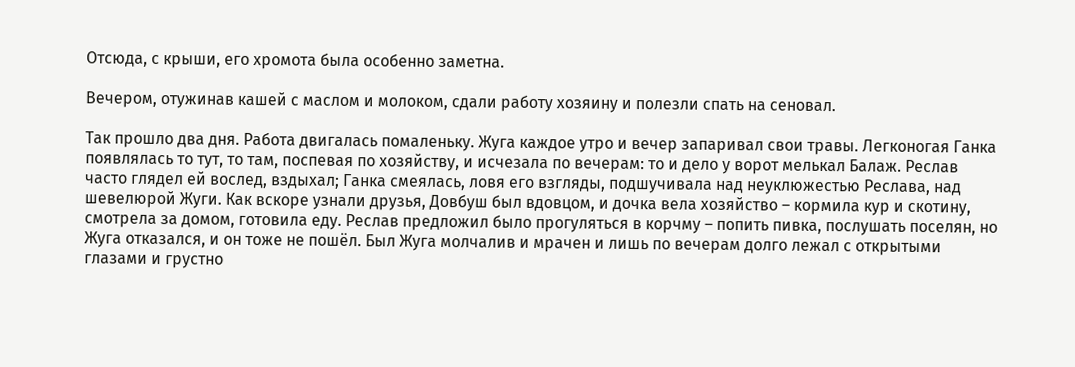Отсюда, с крыши, его хромота была особенно заметна.

Вечером, отужинав кашей с маслом и молоком, сдали работу хозяину и полезли спать на сеновал.

Так прошло два дня. Работа двигалась помаленьку. Жуга каждое утро и вечер запаривал свои травы. Легконогая Ганка появлялась то тут, то там, поспевая по хозяйству, и исчезала по вечерам: то и дело у ворот мелькал Балаж. Реслав часто глядел ей вослед, вздыхал; Ганка смеялась, ловя его взгляды, подшучивала над неуклюжестью Реслава, над шевелюрой Жуги. Как вскоре узнали друзья, Довбуш был вдовцом, и дочка вела хозяйство – кормила кур и скотину, смотрела за домом, готовила еду. Реслав предложил было прогуляться в корчму – попить пивка, послушать поселян, но Жуга отказался, и он тоже не пошёл. Был Жуга молчалив и мрачен и лишь по вечерам долго лежал с открытыми глазами и грустно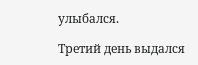улыбался.

Третий день выдался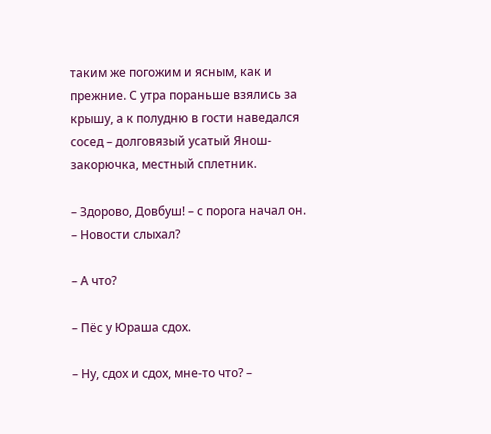таким же погожим и ясным, как и прежние. С утра пораньше взялись за крышу, а к полудню в гости наведался сосед – долговязый усатый Янош-закорючка, местный сплетник.

– Здорово, Довбуш! – с порога начал он. – Новости слыхал?

– А что?

– Пёс у Юраша сдох.

– Ну, сдох и сдох, мне-то что? –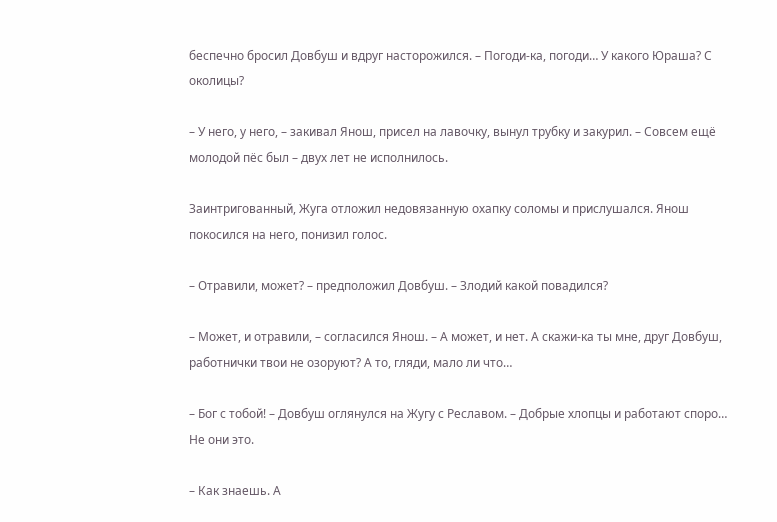беспечно бросил Довбуш и вдруг насторожился. – Погоди-ка, погоди… У какого Юраша? С околицы?

– У него, у него, – закивал Янош, присел на лавочку, вынул трубку и закурил. – Совсем ещё молодой пёс был – двух лет не исполнилось.

Заинтригованный, Жуга отложил недовязанную охапку соломы и прислушался. Янош покосился на него, понизил голос.

– Отравили, может? – предположил Довбуш. – Злодий какой повадился?

– Может, и отравили, – согласился Янош. – А может, и нет. А скажи-ка ты мне, друг Довбуш, работнички твои не озоруют? А то, гляди, мало ли что…

– Бог с тобой! – Довбуш оглянулся на Жугу с Реславом. – Добрые хлопцы и работают споро… Не они это.

– Как знаешь. А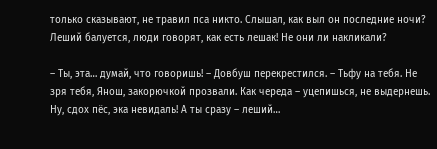только сказывают, не травил пса никто. Слышал, как выл он последние ночи? Леший балуется, люди говорят, как есть лешак! Не они ли накликали?

– Ты, эта… думай, что говоришь! – Довбуш перекрестился. – Тьфу на тебя. Не зря тебя, Янош, закорючкой прозвали. Как череда – уцепишься, не выдернешь. Ну, сдох пёс, эка невидаль! А ты сразу – леший…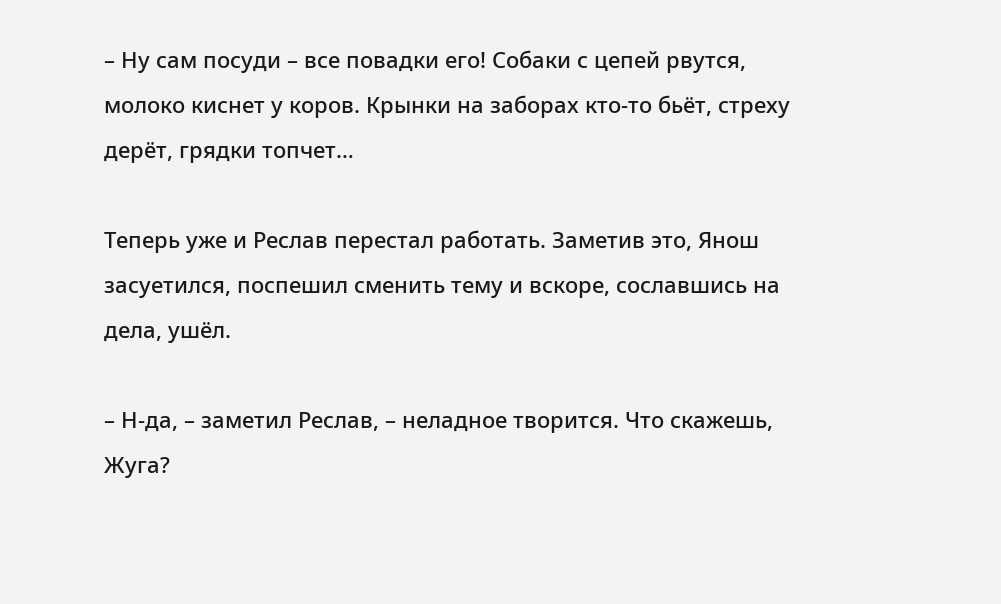– Ну сам посуди – все повадки его! Собаки с цепей рвутся, молоко киснет у коров. Крынки на заборах кто-то бьёт, стреху дерёт, грядки топчет…

Теперь уже и Реслав перестал работать. Заметив это, Янош засуетился, поспешил сменить тему и вскоре, сославшись на дела, ушёл.

– Н-да, – заметил Реслав, – неладное творится. Что скажешь, Жуга?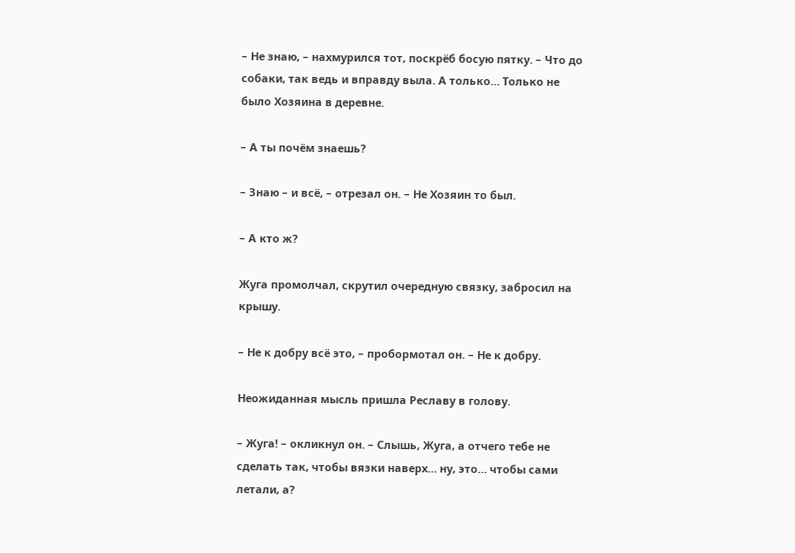– Не знаю, – нахмурился тот, поскрёб босую пятку. – Что до собаки, так ведь и вправду выла. А только… Только не было Хозяина в деревне.

– А ты почём знаешь?

– Знаю – и всё, – отрезал он. – Не Хозяин то был.

– А кто ж?

Жуга промолчал, скрутил очередную связку, забросил на крышу.

– Не к добру всё это, – пробормотал он. – Не к добру.

Неожиданная мысль пришла Реславу в голову.

– Жуга! – окликнул он. – Слышь, Жуга, а отчего тебе не сделать так, чтобы вязки наверх… ну, это… чтобы сами летали, а?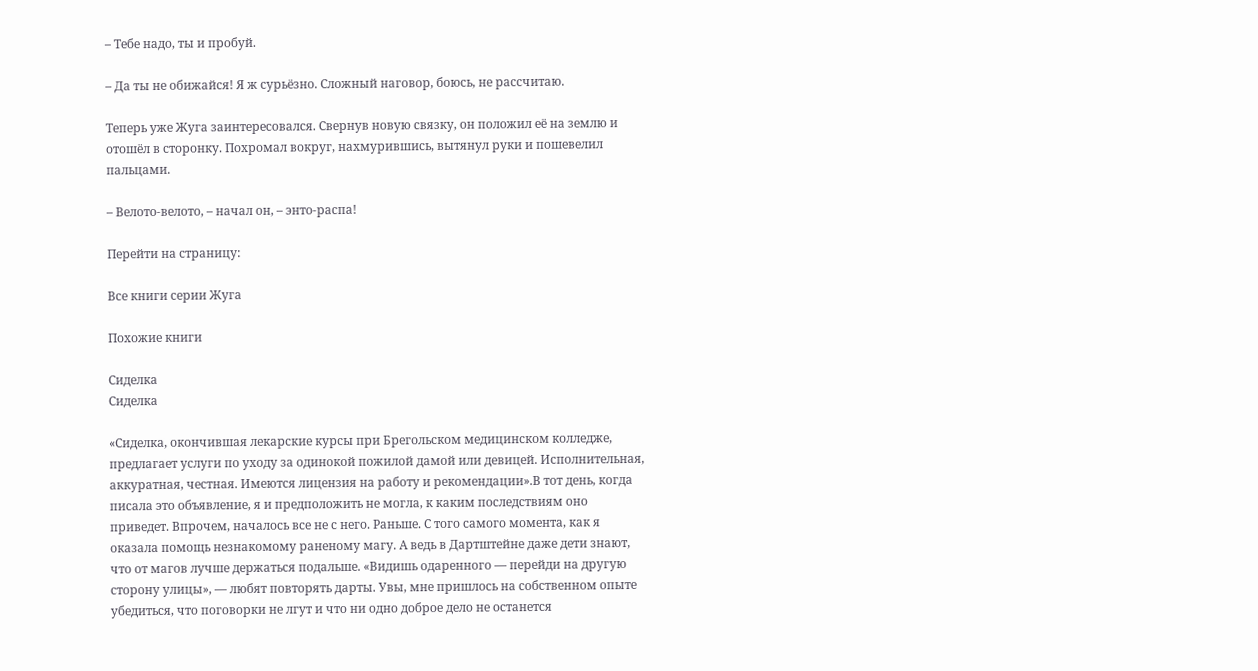– Тебе надо, ты и пробуй.

– Да ты не обижайся! Я ж сурьёзно. Сложный наговор, боюсь, не рассчитаю.

Теперь уже Жуга заинтересовался. Свернув новую связку, он положил её на землю и отошёл в сторонку. Похромал вокруг, нахмурившись, вытянул руки и пошевелил пальцами.

– Велото-велото, – начал он, – энто-распа!

Перейти на страницу:

Все книги серии Жуга

Похожие книги

Сиделка
Сиделка

«Сиделка, окончившая лекарские курсы при Брегольском медицинском колледже, предлагает услуги по уходу за одинокой пожилой дамой или девицей. Исполнительная, аккуратная, честная. Имеются лицензия на работу и рекомендации».В тот день, когда писала это объявление, я и предположить не могла, к каким последствиям оно приведет. Впрочем, началось все не с него. Раньше. С того самого момента, как я оказала помощь незнакомому раненому магу. А ведь в Дартштейне даже дети знают, что от магов лучше держаться подальше. «Видишь одаренного — перейди на другую сторону улицы», — любят повторять дарты. Увы, мне пришлось на собственном опыте убедиться, что поговорки не лгут и что ни одно доброе дело не останется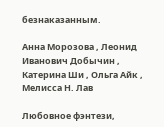безнаказанным.

Анна Морозова , Леонид Иванович Добычин , Катерина Ши , Ольга Айк , Мелисса Н. Лав

Любовное фэнтези,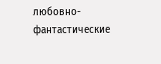любовно-фантастические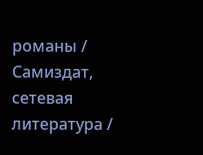романы / Самиздат, сетевая литература /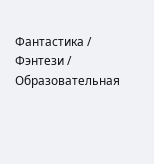Фантастика / Фэнтези / Образовательная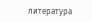литература